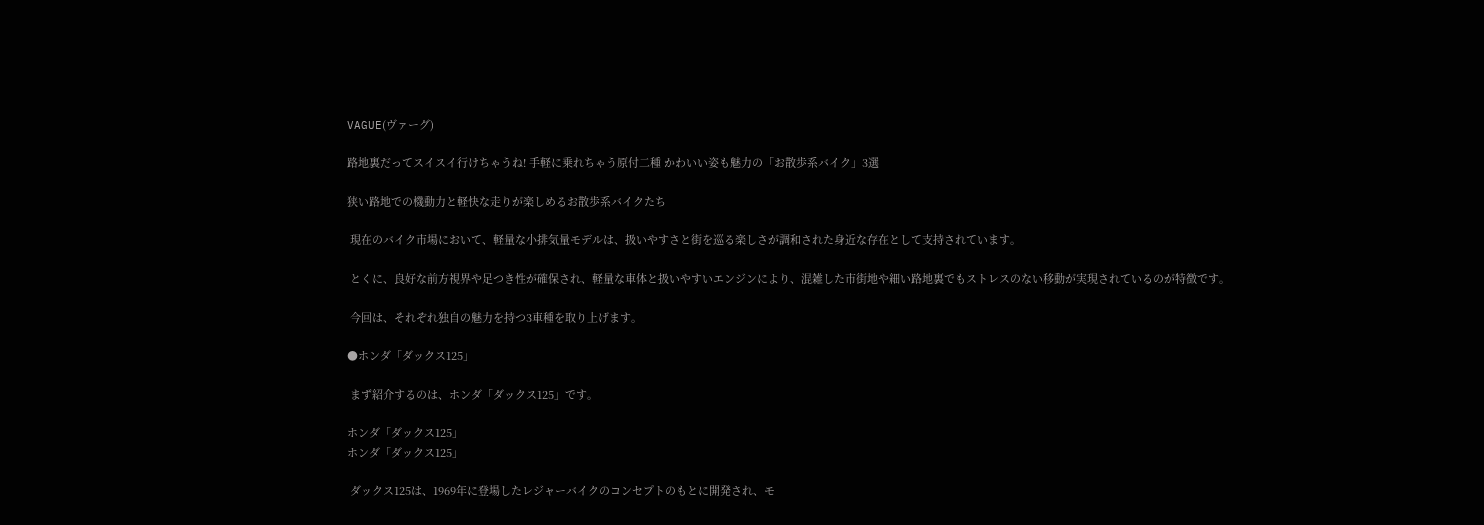VAGUE(ヴァーグ)

路地裏だってスイスイ行けちゃうね! 手軽に乗れちゃう原付二種 かわいい姿も魅力の「お散歩系バイク」3選

狭い路地での機動力と軽快な走りが楽しめるお散歩系バイクたち

 現在のバイク市場において、軽量な小排気量モデルは、扱いやすさと街を巡る楽しさが調和された身近な存在として支持されています。

 とくに、良好な前方視界や足つき性が確保され、軽量な車体と扱いやすいエンジンにより、混雑した市街地や細い路地裏でもストレスのない移動が実現されているのが特徴です。

 今回は、それぞれ独自の魅力を持つ3車種を取り上げます。

●ホンダ「ダックス125」

 まず紹介するのは、ホンダ「ダックス125」です。

ホンダ「ダックス125」
ホンダ「ダックス125」

 ダックス125は、1969年に登場したレジャーバイクのコンセプトのもとに開発され、モ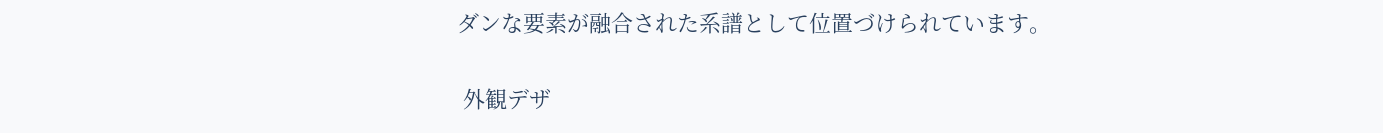ダンな要素が融合された系譜として位置づけられています。

 外観デザ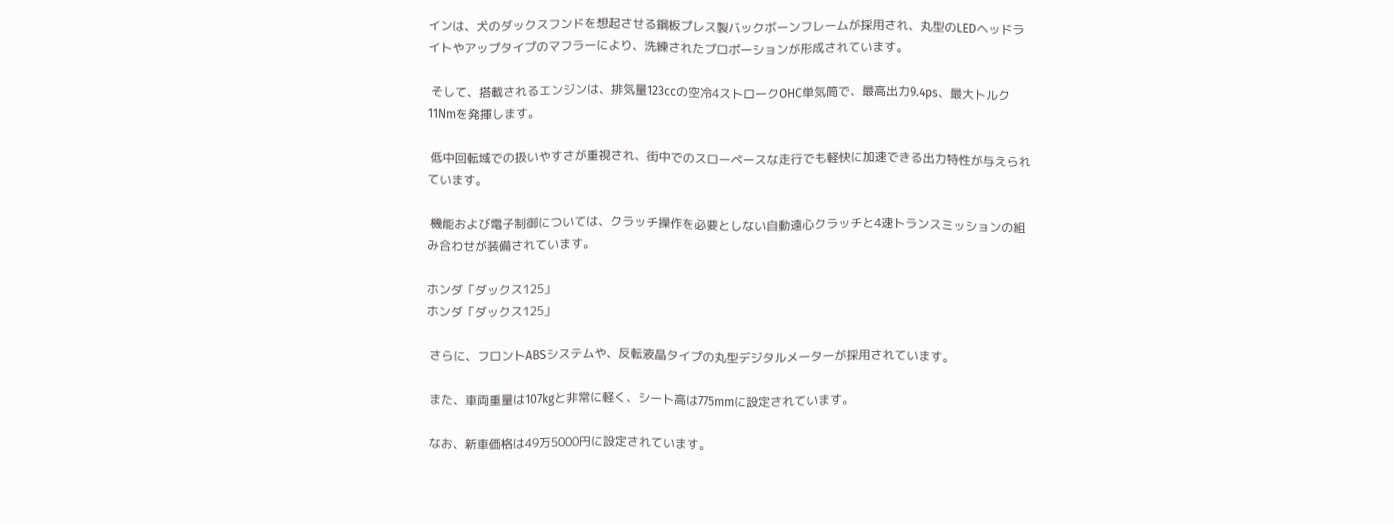インは、犬のダックスフンドを想起させる鋼板プレス製バックボーンフレームが採用され、丸型のLEDヘッドライトやアップタイプのマフラーにより、洗練されたプロポーションが形成されています。

 そして、搭載されるエンジンは、排気量123ccの空冷4ストロークOHC単気筒で、最高出力9.4ps、最大トルク11Nmを発揮します。

 低中回転域での扱いやすさが重視され、街中でのスローペースな走行でも軽快に加速できる出力特性が与えられています。

 機能および電子制御については、クラッチ操作を必要としない自動遠心クラッチと4速トランスミッションの組み合わせが装備されています。

ホンダ「ダックス125」
ホンダ「ダックス125」

 さらに、フロントABSシステムや、反転液晶タイプの丸型デジタルメーターが採用されています。

 また、車両重量は107kgと非常に軽く、シート高は775mmに設定されています。

 なお、新車価格は49万5000円に設定されています。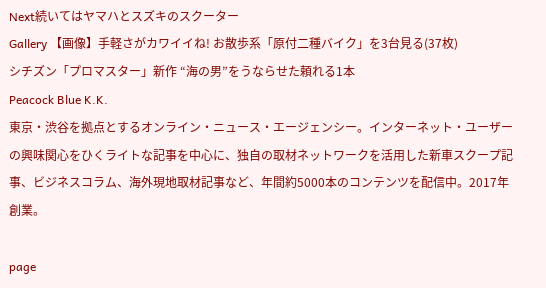Next続いてはヤマハとスズキのスクーター
Gallery 【画像】手軽さがカワイイね! お散歩系「原付二種バイク」を3台見る(37枚)
シチズン「プロマスター」新作 “海の男”をうならせた頼れる1本
Peacock Blue K.K.
東京・渋谷を拠点とするオンライン・ニュース・エージェンシー。インターネット・ユーザーの興味関心をひくライトな記事を中心に、独自の取材ネットワークを活用した新車スクープ記事、ビジネスコラム、海外現地取材記事など、年間約5000本のコンテンツを配信中。2017年創業。

page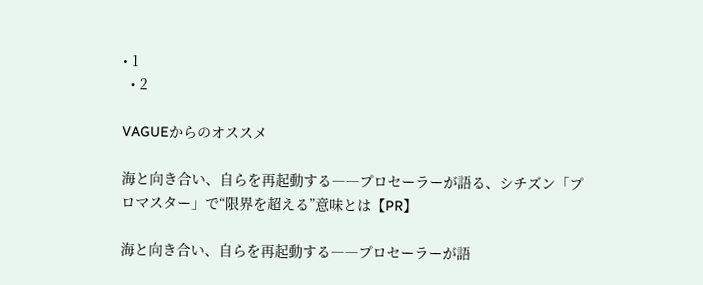• 1
  • 2

VAGUEからのオススメ

海と向き合い、自らを再起動する――プロセーラーが語る、シチズン「プロマスター」で“限界を超える”意味とは【PR】

海と向き合い、自らを再起動する――プロセーラーが語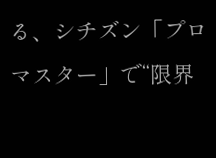る、シチズン「プロマスター」で“限界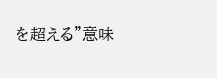を超える”意味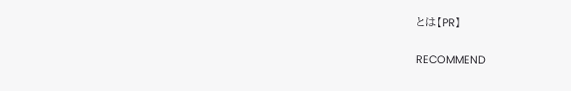とは【PR】

RECOMMEND